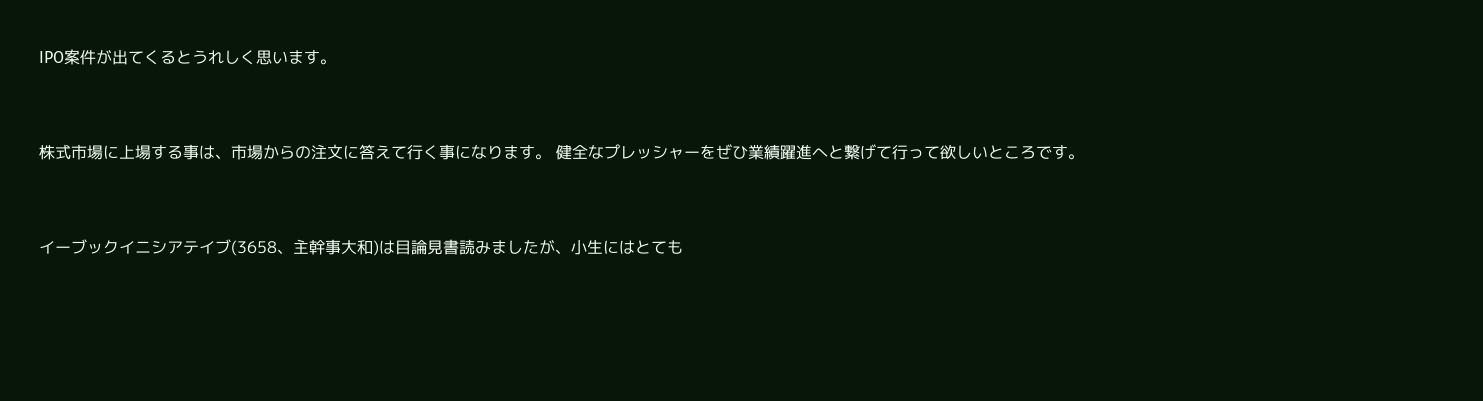IPO案件が出てくるとうれしく思います。


株式市場に上場する事は、市場からの注文に答えて行く事になります。 健全なプレッシャーをぜひ業績躍進へと繋げて行って欲しいところです。


イーブックイニシアテイブ(3658、主幹事大和)は目論見書読みましたが、小生にはとても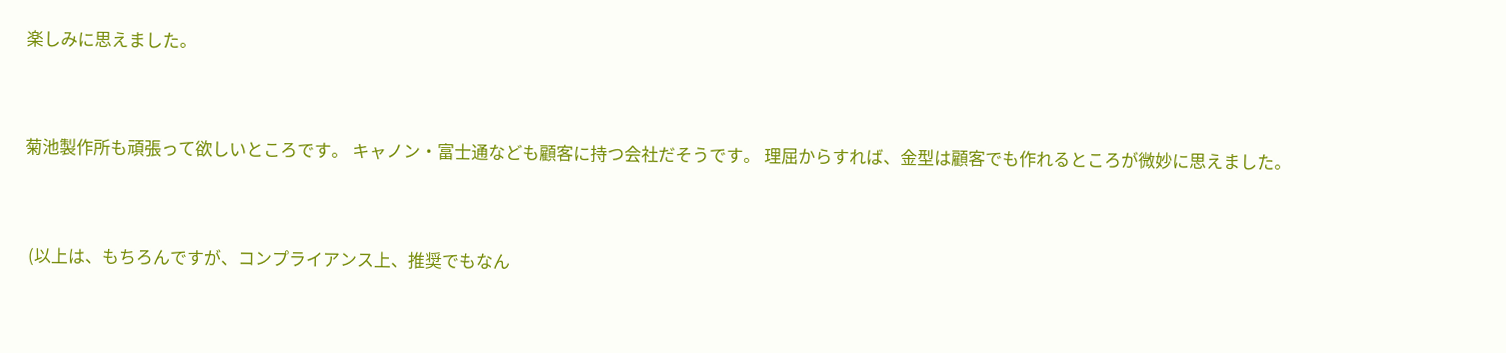楽しみに思えました。


菊池製作所も頑張って欲しいところです。 キャノン・富士通なども顧客に持つ会社だそうです。 理屈からすれば、金型は顧客でも作れるところが微妙に思えました。


 (以上は、もちろんですが、コンプライアンス上、推奨でもなん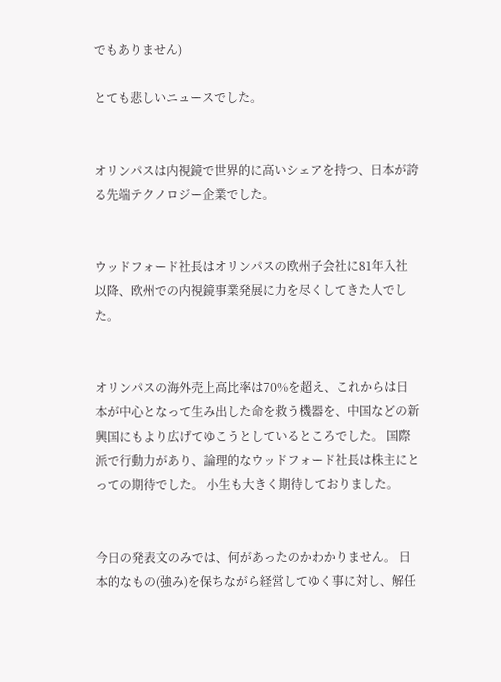でもありません)

とても悲しいニュースでした。


オリンパスは内視鏡で世界的に高いシェアを持つ、日本が誇る先端テクノロジー企業でした。


ウッドフォード社長はオリンパスの欧州子会社に81年入社以降、欧州での内視鏡事業発展に力を尽くしてきた人でした。


オリンパスの海外売上高比率は70%を超え、これからは日本が中心となって生み出した命を救う機器を、中国などの新興国にもより広げてゆこうとしているところでした。 国際派で行動力があり、論理的なウッドフォード社長は株主にとっての期待でした。 小生も大きく期待しておりました。


今日の発表文のみでは、何があったのかわかりません。 日本的なもの(強み)を保ちながら経営してゆく事に対し、解任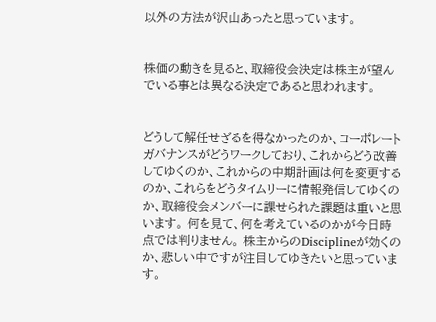以外の方法が沢山あったと思っています。


株価の動きを見ると、取締役会決定は株主が望んでいる事とは異なる決定であると思われます。


どうして解任せざるを得なかったのか、コーポレートガバナンスがどうワークしており、これからどう改善してゆくのか、これからの中期計画は何を変更するのか、これらをどうタイムリーに情報発信してゆくのか、取締役会メンバーに課せられた課題は重いと思います。 何を見て、何を考えているのかが今日時点では判りません。 株主からのDisciplineが効くのか、悲しい中ですが注目してゆきたいと思っています。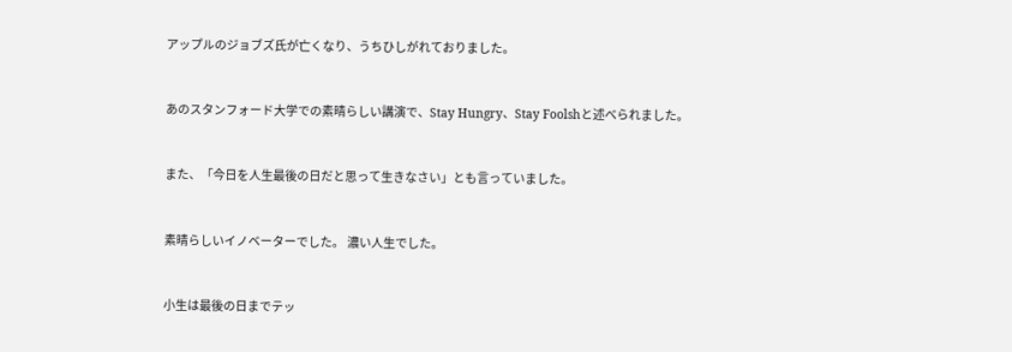アップルのジョブズ氏が亡くなり、うちひしがれておりました。


あのスタンフォード大学での素晴らしい講演で、Stay Hungry、Stay Foolshと述べられました。


また、「今日を人生最後の日だと思って生きなさい」とも言っていました。


素晴らしいイノベーターでした。 濃い人生でした。


小生は最後の日までテッ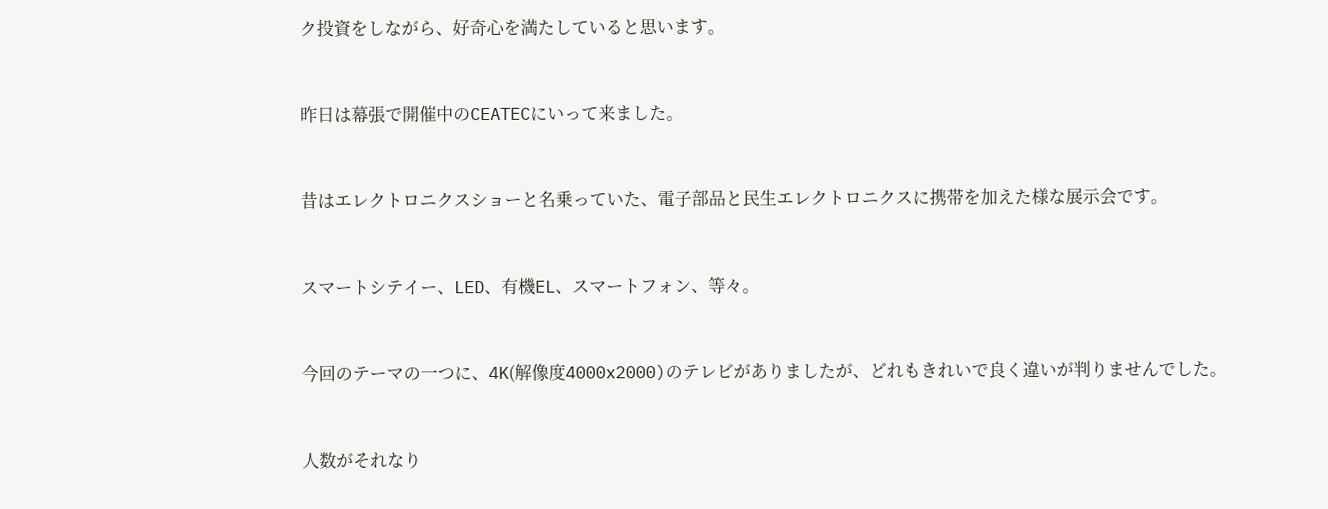ク投資をしながら、好奇心を満たしていると思います。


昨日は幕張で開催中のCEATECにいって来ました。


昔はエレクトロニクスショーと名乗っていた、電子部品と民生エレクトロニクスに携帯を加えた様な展示会です。


スマートシテイー、LED、有機EL、スマートフォン、等々。


今回のテーマの一つに、4K(解像度4000x2000)のテレビがありましたが、どれもきれいで良く違いが判りませんでした。


人数がそれなり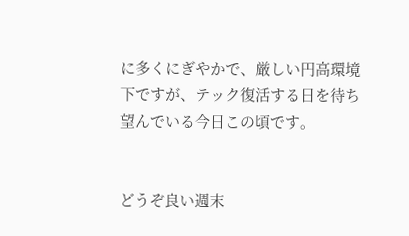に多くにぎやかで、厳しい円高環境下ですが、テック復活する日を待ち望んでいる今日この頃です。


どうぞ良い週末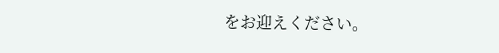をお迎えください。